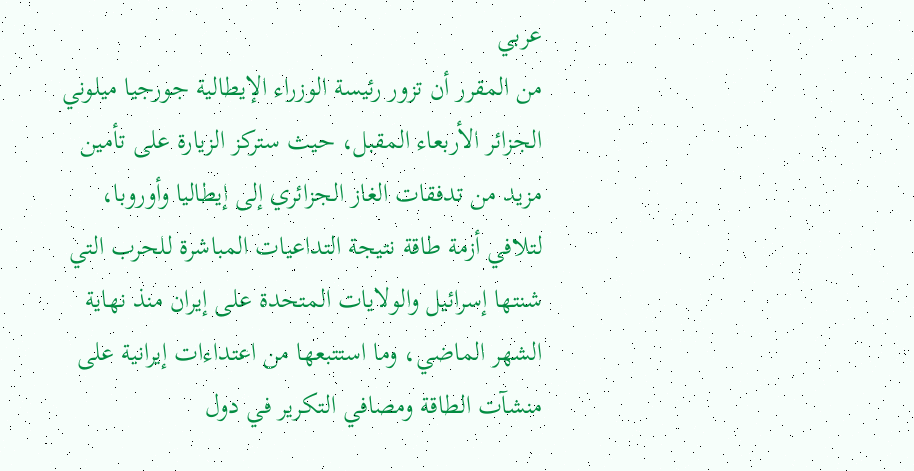عربي
من المقرر أن تزور رئيسة الوزراء الإيطالية جورجيا ميلوني الجزائر الأربعاء المقبل، حيث ستركز الزيارة على تأمين مزيد من تدفقات الغاز الجزائري إلى إيطاليا وأوروبا، لتلافي أزمة طاقة نتيجة التداعيات المباشرة للحرب التي شنتها إسرائيل والولايات المتحدة على إيران منذ نهاية الشهر الماضي، وما استتبعها من اعتداءات إيرانية على منشآت الطاقة ومصافي التكرير في دول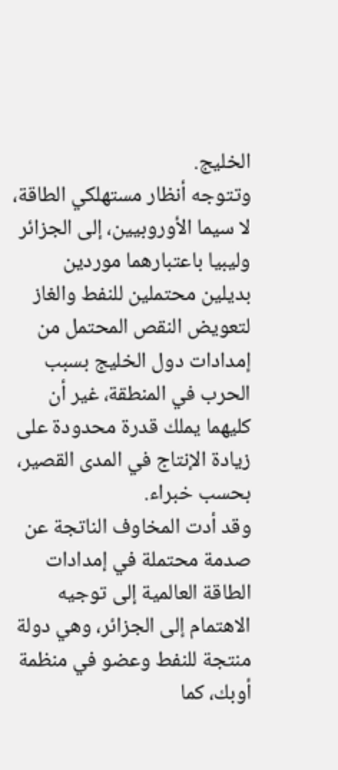الخليج.
وتتوجه أنظار مستهلكي الطاقة، لا سيما الأوروبيين، إلى الجزائر وليبيا باعتبارهما موردين بديلين محتملين للنفط والغاز لتعويض النقص المحتمل من إمدادات دول الخليج بسبب الحرب في المنطقة، غير أن كليهما يملك قدرة محدودة على زيادة الإنتاج في المدى القصير، بحسب خبراء.
وقد أدت المخاوف الناتجة عن صدمة محتملة في إمدادات الطاقة العالمية إلى توجيه الاهتمام إلى الجزائر، وهي دولة منتجة للنفط وعضو في منظمة أوبك، كما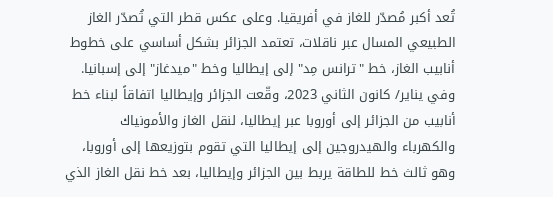تُعد أكبر مُصدّر للغاز في أفريقيا. وعلى عكس قطر التي تُصدّر الغاز الطبيعي المسال عبر ناقلات، تعتمد الجزائر بشكل أساسي على خطوط أنابيب الغاز، خط "ترانس مِد" إلى إيطاليا وخط "ميدغاز" إلى إسبانيا.
وفي يناير/ كانون الثاني 2023، وقّعت الجزائر وإيطاليا اتفاقاً لبناء خط أنابيب من الجزائر إلى أوروبا عبر إيطاليا، لنقل الغاز والأمونياك والكهرباء والهيدروجين إلى إيطاليا التي تقوم بتوزيعها إلى أوروبا، وهو ثالث خط للطاقة يربط بين الجزائر وإيطاليا، بعد خط نقل الغاز الذي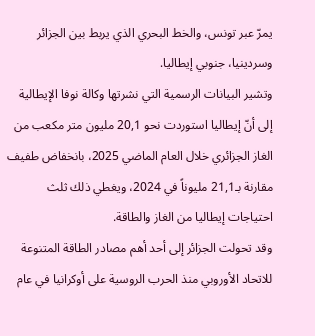يمرّ عبر تونس، والخط البحري الذي يربط بين الجزائر وسردينيا، جنوبي إيطاليا.
وتشير البيانات الرسمية التي نشرتها وكالة نوفا الإيطالية إلى أنّ إيطاليا استوردت نحو 20,1 مليون متر مكعب من الغاز الجزائري خلال العام الماضي 2025، بانخفاض طفيف مقارنة بـ21,1 مليوناً في 2024، ويغطي ذلك ثلث احتياجات إيطاليا من الغاز والطاقة.
وقد تحولت الجزائر إلى أحد أهم مصادر الطاقة المتنوعة للاتحاد الأوروبي منذ الحرب الروسية على أوكرانيا في عام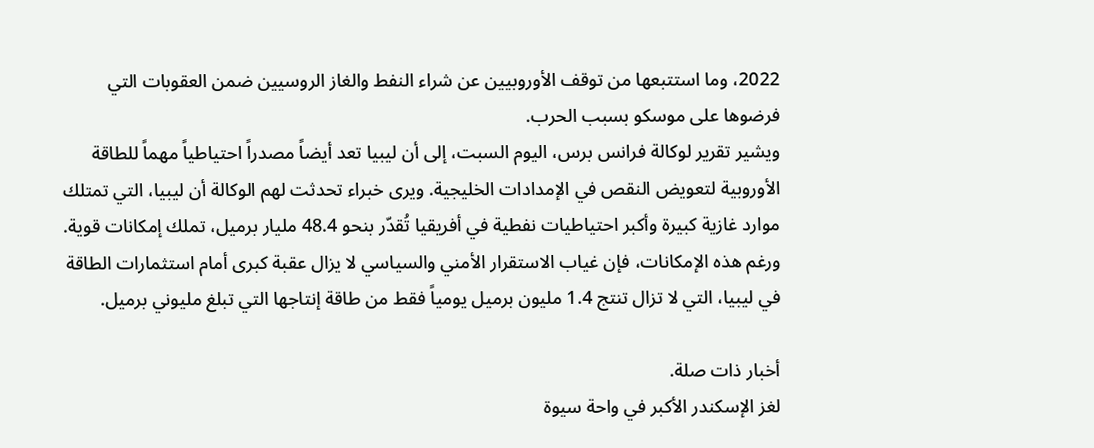2022، وما استتبعها من توقف الأوروبيين عن شراء النفط والغاز الروسيين ضمن العقوبات التي فرضوها على موسكو بسبب الحرب.
ويشير تقرير لوكالة فرانس برس، اليوم السبت، إلى أن ليبيا تعد أيضاً مصدراً احتياطياً مهماً للطاقة الأوروبية لتعويض النقص في الإمدادات الخليجية. ويرى خبراء تحدثت لهم الوكالة أن ليبيا، التي تمتلك موارد غازية كبيرة وأكبر احتياطيات نفطية في أفريقيا تُقدّر بنحو 48.4 مليار برميل، تملك إمكانات قوية.
ورغم هذه الإمكانات، فإن غياب الاستقرار الأمني والسياسي لا يزال عقبة كبرى أمام استثمارات الطاقة في ليبيا، التي لا تزال تنتج 1.4 مليون برميل يومياً فقط من طاقة إنتاجها التي تبلغ مليوني برميل.

أخبار ذات صلة.
لغز الإسكندر الأكبر في واحة سيوة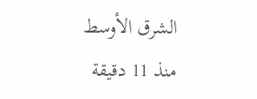الشرق الأوسط
منذ 11 دقيقة